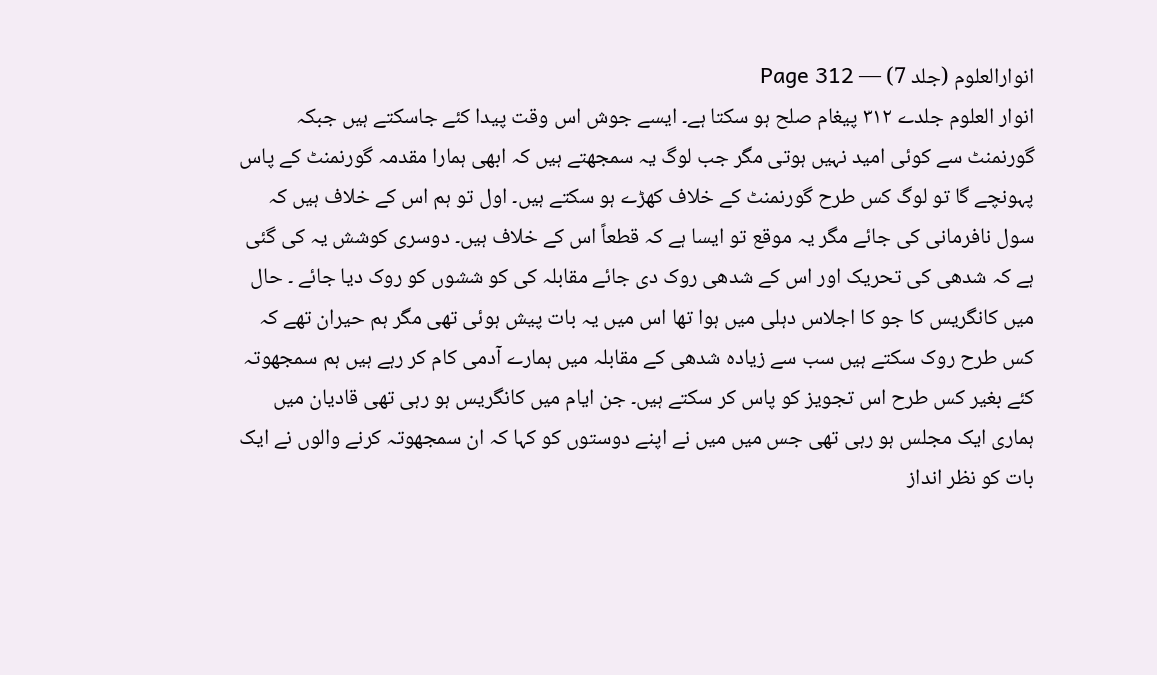انوارالعلوم (جلد 7) — Page 312
انوار العلوم جلدے ۳۱۲ پیغام صلح ہو سکتا ہے۔ ایسے جوش اس وقت پیدا کئے جاسکتے ہیں جبکہ گورنمنٹ سے کوئی امید نہیں ہوتی مگر جب لوگ یہ سمجھتے ہیں کہ ابھی ہمارا مقدمہ گورنمنٹ کے پاس پہونچے گا تو لوگ کس طرح گورنمنٹ کے خلاف کھڑے ہو سکتے ہیں۔ اول تو ہم اس کے خلاف ہیں کہ سول نافرمانی کی جائے مگر یہ موقع تو ایسا ہے کہ قطعاً اس کے خلاف ہیں۔ دوسری کوشش یہ کی گئی ہے کہ شدھی کی تحریک اور اس کے شدھی روک دی جائے مقابلہ کی کو ششوں کو روک دیا جائے ۔ حال میں کانگریس کا جو کا اجلاس دہلی میں ہوا تھا اس میں یہ بات پیش ہوئی تھی مگر ہم حیران تھے کہ کس طرح روک سکتے ہیں سب سے زیادہ شدھی کے مقابلہ میں ہمارے آدمی کام کر رہے ہیں ہم سمجھوتہ کئے بغیر کس طرح اس تجویز کو پاس کر سکتے ہیں۔ جن ایام میں کانگریس ہو رہی تھی قادیان میں ہماری ایک مجلس ہو رہی تھی جس میں میں نے اپنے دوستوں کو کہا کہ ان سمجھوتہ کرنے والوں نے ایک بات کو نظر انداز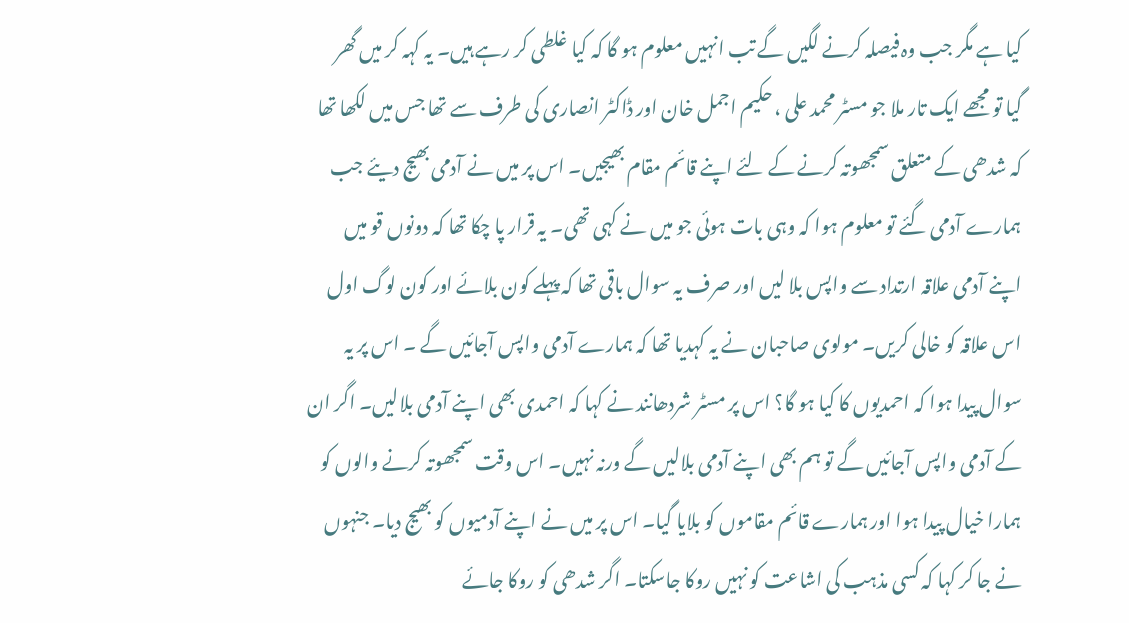کیا ہے مگر جب وہ فیصلہ کرنے لگیں گے تب انہیں معلوم ہو گا کہ کیا غلطی کر رہے ہیں۔ یہ کہہ کر میں گھر گیا تو مجھے ایک تار ملا جو مسٹر محمد علی ، حکیم اجمل خان اور ڈاکٹر انصاری کی طرف سے تھا جس میں لکھا تھا کہ شدھی کے متعلق سمجھوتہ کرنے کے لئے اپنے قائم مقام بھیجیں۔ اس پر میں نے آدمی بھیج دیئے جب ہمارے آدمی گئے تو معلوم ہوا کہ وہی بات ہوئی جو میں نے کہی تھی۔ یہ قرار پا چکا تھا کہ دونوں قو میں اپنے آدمی علاقہ ارتداد سے واپس بلا لیں اور صرف یہ سوال باقی تھا کہ پہلے کون بلائے اور کون لوگ اول اس علاقہ کو خالی کریں۔ مولوی صاحبان نے یہ کہدیا تھا کہ ہمارے آدمی واپس آجائیں گے ۔ اس پر یہ سوال پیدا ہوا کہ احمدیوں کا کیا ہو گا؟ اس پر مسٹر شردھانند نے کہا کہ احمدی بھی اپنے آدمی بلالیں۔ اگر ان کے آدمی واپس آجائیں گے تو ہم بھی اپنے آدمی بلالیں گے ورنہ نہیں۔ اس وقت سمجھوتہ کرنے والوں کو ہمارا خیال پیدا ہوا اور ہمارے قائم مقاموں کو بلایا گیا۔ اس پر میں نے اپنے آدمیوں کو بھیج دیا۔ جنہوں نے جا کر کہا کہ کسی مذہب کی اشاعت کو نہیں روکا جاسکتا۔ اگر شدھی کو روکا جائے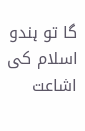گا تو ہندو اسلام کی اشاعت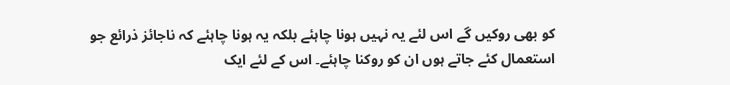کو بھی روکیں گے اس لئے یہ نہیں ہونا چاہئے بلکہ یہ ہونا چاہئے کہ ناجائز ذرائع جو استعمال کئے جاتے ہوں ان کو روکنا چاہئے۔ اس کے لئے ایک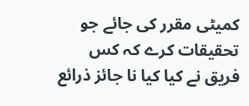کمیٹی مقرر کی جائے جو تحقیقات کرے کہ کس فریق نے کیا کیا نا جائز ذرائع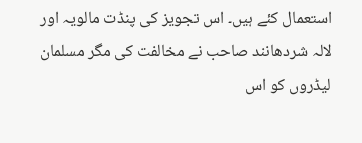استعمال کئے ہیں۔ اس تجویز کی پنڈت مالویہ اور لالہ شردھانند صاحب نے مخالفت کی مگر مسلمان لیڈروں کو اس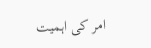امر کی اہمیت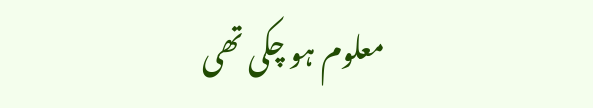معلوم ہو چکی تھی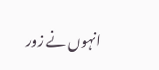انہوں نے زور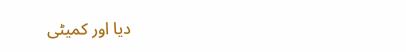دیا اور کمیٹی